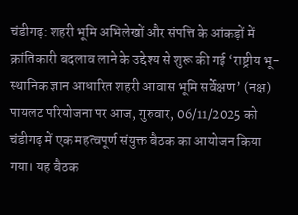चंडीगढ़: शहरी भूमि अभिलेखों और संपत्ति के आंकड़ों में क्रांतिकारी बदलाव लाने के उद्देश्य से शुरू की गई ‘राष्ट्रीय भू-स्थानिक ज्ञान आधारित शहरी आवास भूमि सर्वेक्षण’ (नक्ष) पायलट परियोजना पर आज, गुरुवार, 06/11/2025 को चंडीगढ़ में एक महत्वपूर्ण संयुक्त बैठक का आयोजन किया गया। यह बैठक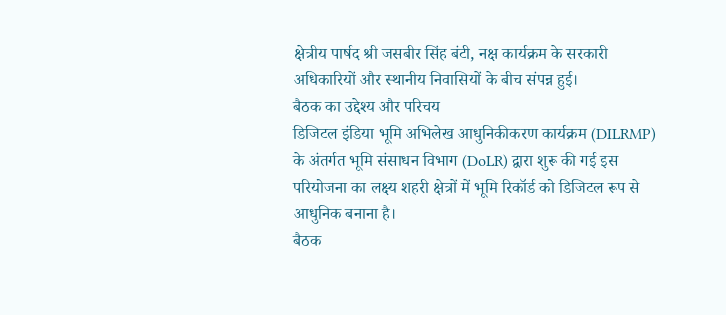क्षेत्रीय पार्षद श्री जसबीर सिंह बंटी, नक्ष कार्यक्रम के सरकारी अधिकारियों और स्थानीय निवासियों के बीच संपन्न हुई।
बैठक का उद्देश्य और परिचय
डिजिटल इंडिया भूमि अभिलेख आधुनिकीकरण कार्यक्रम (DILRMP) के अंतर्गत भूमि संसाधन विभाग (DoLR) द्वारा शुरू की गई इस परियोजना का लक्ष्य शहरी क्षेत्रों में भूमि रिकॉर्ड को डिजिटल रूप से आधुनिक बनाना है।
बैठक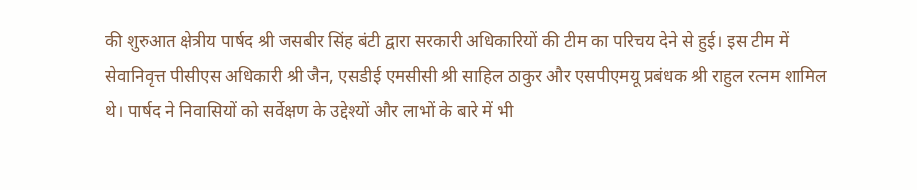की शुरुआत क्षेत्रीय पार्षद श्री जसबीर सिंह बंटी द्वारा सरकारी अधिकारियों की टीम का परिचय देने से हुई। इस टीम में सेवानिवृत्त पीसीएस अधिकारी श्री जैन, एसडीई एमसीसी श्री साहिल ठाकुर और एसपीएमयू प्रबंधक श्री राहुल रत्नम शामिल थे। पार्षद ने निवासियों को सर्वेक्षण के उद्देश्यों और लाभों के बारे में भी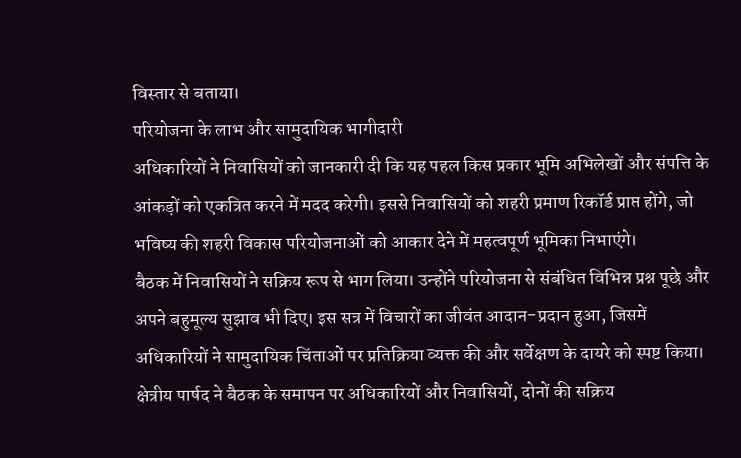विस्तार से बताया।
परियोजना के लाभ और सामुदायिक भागीदारी
अधिकारियों ने निवासियों को जानकारी दी कि यह पहल किस प्रकार भूमि अभिलेखों और संपत्ति के आंकड़ों को एकत्रित करने में मदद करेगी। इससे निवासियों को शहरी प्रमाण रिकॉर्ड प्राप्त होंगे, जो भविष्य की शहरी विकास परियोजनाओं को आकार देने में महत्वपूर्ण भूमिका निभाएंगे।
बैठक में निवासियों ने सक्रिय रूप से भाग लिया। उन्होंने परियोजना से संबंधित विभिन्न प्रश्न पूछे और अपने बहुमूल्य सुझाव भी दिए। इस सत्र में विचारों का जीवंत आदान-प्रदान हुआ, जिसमें अधिकारियों ने सामुदायिक चिंताओं पर प्रतिक्रिया व्यक्त की और सर्वेक्षण के दायरे को स्पष्ट किया।
क्षेत्रीय पार्षद ने बैठक के समापन पर अधिकारियों और निवासियों, दोनों की सक्रिय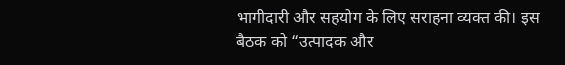भागीदारी और सहयोग के लिए सराहना व्यक्त की। इस बैठक को “उत्पादक और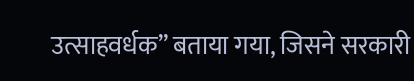उत्साहवर्धक” बताया गया, जिसने सरकारी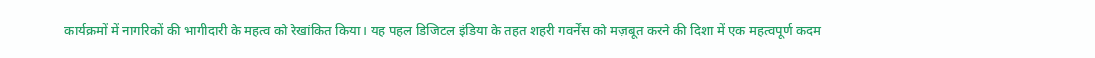कार्यक्रमों में नागरिकों की भागीदारी के महत्व को रेखांकित किया। यह पहल डिजिटल इंडिया के तहत शहरी गवर्नेंस को मज़बूत करने की दिशा में एक महत्वपूर्ण कदम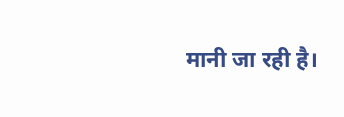मानी जा रही है।